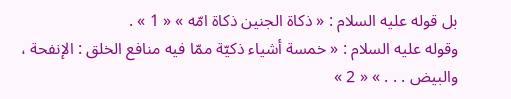بل قوله عليه السلام : « ذكاة الجنين ذكاة امّه » « 1 » .
وقوله عليه السلام : « خمسة أشياء ذكيّة ممّا فيه منافع الخلق : الإنفحة ، والبيض . . . » « 2 »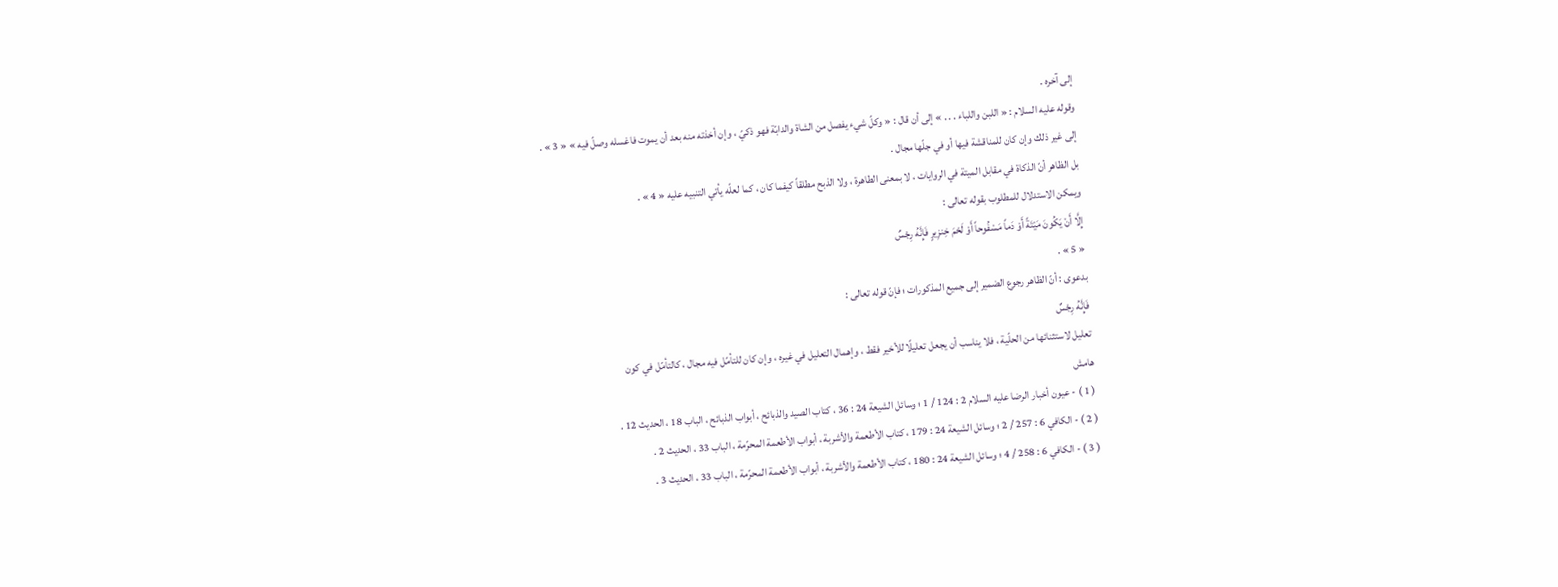إلى آخره .
وقوله عليه السلام : « اللبن واللباء . . . » إلى أن قال : « وكلّ شيء يفصل من الشاة والدابّة فهو ذكيّ ، وإن أخذته منه بعد أن يموت فاغسله وصلّ فيه » « 3 » .
إلى غير ذلك وإن كان للمناقشة فيها أو في جلّها مجال .
بل الظاهر أنّ الذكاة في مقابل الميتة في الروايات ، لا بمعنى الطاهرة ، ولا الذبح مطلقاً كيفما كان ، كما لعلّه يأتي التنبيه عليه « 4 » .
ويمكن الاستدلال للمطلوب بقوله تعالى :
إِلَّا أَنْ يَكُونَ مَيْتَةً أَوْ دَماً مَسْفُوحاً أَوْ لَحْمَ خِنزِيرٍ فَإِنَّهُ رِجْسٌ
« 5 » .
بدعوى : أنّ الظاهر رجوع الضمير إلى جميع المذكورات ؛ فإنّ قوله تعالى :
فَإِنَّهُ رِجْسٌ
تعليل لاستثنائها من الحلّية ، فلا يناسب أن يجعل تعليلًا للأخير فقط ، وإهمال التعليل في غيره ، وإن كان للتأمّل فيه مجال ، كالتأمّل في كون
هامش
( 1 ) - عيون أخبار الرضا عليه السلام 2 : 124 / 1 ؛ وسائل الشيعة 24 : 36 ، كتاب الصيد والذبائح ، أبواب الذبائح ، الباب 18 ، الحديث 12 .
( 2 ) - الكافي 6 : 257 / 2 ؛ وسائل الشيعة 24 : 179 ، كتاب الأطعمة والأشربة ، أبواب الأطعمة المحرّمة ، الباب 33 ، الحديث 2 .
( 3 ) - الكافي 6 : 258 / 4 ؛ وسائل الشيعة 24 : 180 ، كتاب الأطعمة والأشربة ، أبواب الأطعمة المحرّمة ، الباب 33 ، الحديث 3 .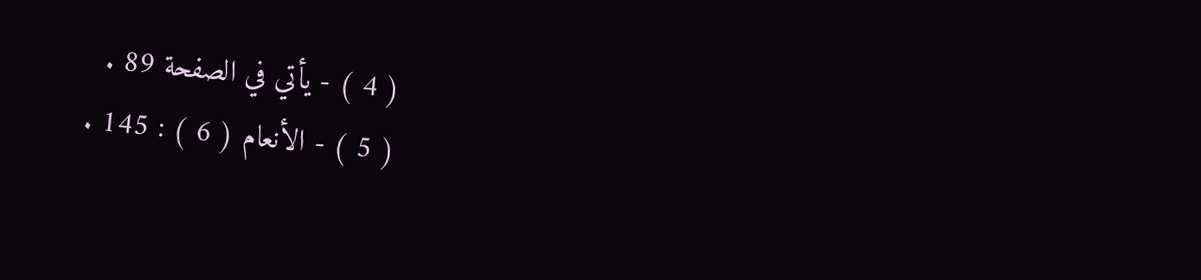( 4 ) - يأتي في الصفحة 89 .
( 5 ) - الأنعام ( 6 ) : 145 .